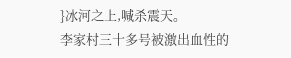}冰河之上,喊杀震天。
李家村三十多号被激出血性的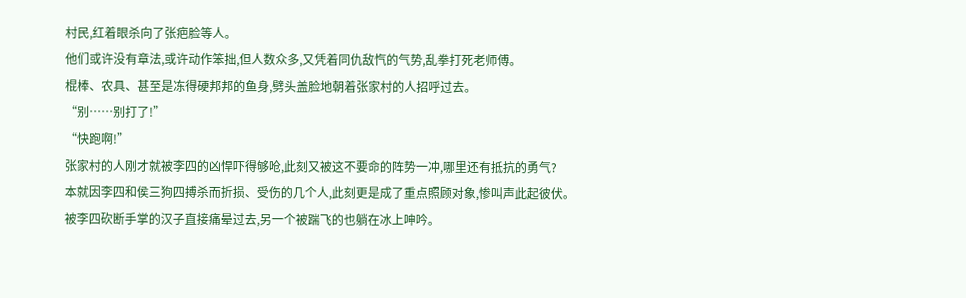村民,红着眼杀向了张疤脸等人。
他们或许没有章法,或许动作笨拙,但人数众多,又凭着同仇敌忾的气势,乱拳打死老师傅。
棍棒、农具、甚至是冻得硬邦邦的鱼身,劈头盖脸地朝着张家村的人招呼过去。
“别……别打了!”
“快跑啊!”
张家村的人刚才就被李四的凶悍吓得够呛,此刻又被这不要命的阵势一冲,哪里还有抵抗的勇气?
本就因李四和侯三狗四搏杀而折损、受伤的几个人,此刻更是成了重点照顾对象,惨叫声此起彼伏。
被李四砍断手掌的汉子直接痛晕过去,另一个被踹飞的也躺在冰上呻吟。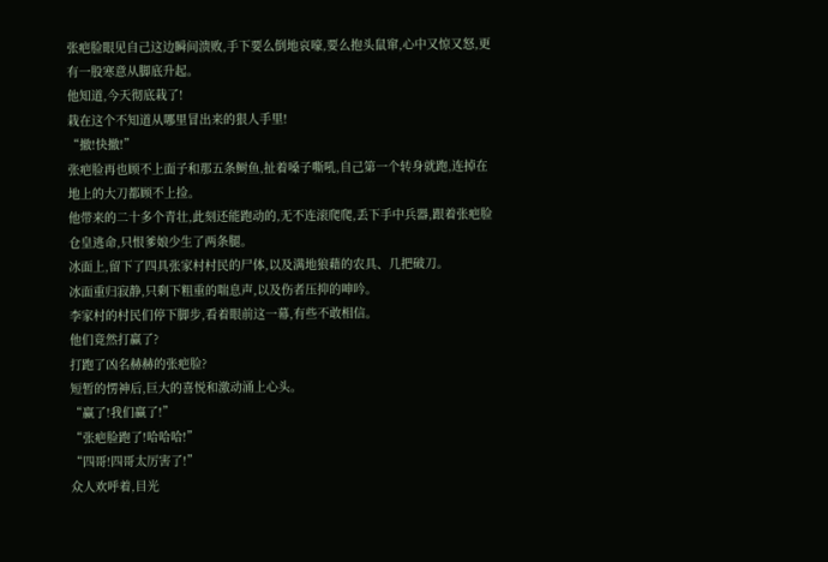张疤脸眼见自己这边瞬间溃败,手下要么倒地哀嚎,要么抱头鼠窜,心中又惊又怒,更有一股寒意从脚底升起。
他知道,今天彻底栽了!
栽在这个不知道从哪里冒出来的狠人手里!
“撤!快撤!”
张疤脸再也顾不上面子和那五条鲥鱼,扯着嗓子嘶吼,自己第一个转身就跑,连掉在地上的大刀都顾不上捡。
他带来的二十多个青壮,此刻还能跑动的,无不连滚爬爬,丢下手中兵器,跟着张疤脸仓皇逃命,只恨爹娘少生了两条腿。
冰面上,留下了四具张家村村民的尸体,以及满地狼藉的农具、几把破刀。
冰面重归寂静,只剩下粗重的喘息声,以及伤者压抑的呻吟。
李家村的村民们停下脚步,看着眼前这一幕,有些不敢相信。
他们竟然打赢了?
打跑了凶名赫赫的张疤脸?
短暂的愣神后,巨大的喜悦和激动涌上心头。
“赢了!我们赢了!”
“张疤脸跑了!哈哈哈!”
“四哥!四哥太厉害了!”
众人欢呼着,目光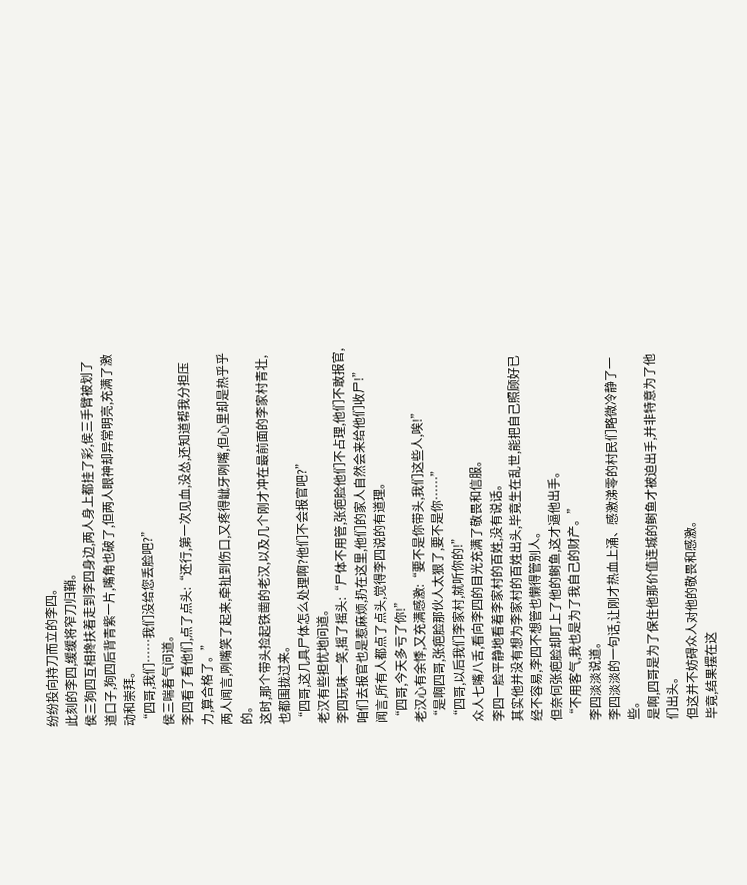纷纷投向持刀而立的李四。
此刻的李四,缓缓将窄刀归鞘。
侯三狗四互相搀扶着走到李四身边,两人身上都挂了彩,侯三手臂被划了道口子,狗四后背青紫一片,嘴角也破了,但两人眼神却异常明亮,充满了激动和崇拜。
“四哥,我们……我们没给您丢脸吧?”
侯三喘着气问道。
李四看了看他们,点了点头:“还行,第一次见血,没怂,还知道帮我分担压力,算合格了。”
两人闻言,咧嘴笑了起来,牵扯到伤口,又疼得龇牙咧嘴,但心里却是热乎乎的。
这时,那个带头捡起铁凿的老汉,以及几个刚才冲在最前面的李家村青壮,也都围拢过来。
“四哥,这几具尸体怎么处理啊?他们不会报官吧?”
老汉有些担忧地问道。
李四玩味一笑,摇了摇头:“尸体不用管,张疤脸他们不占理,他们不敢报官,咱们去报官也是惹麻烦,扔在这里,他们的家人自然会来给他们收尸!”
闻言,所有人都点了点头,觉得李四说的有道理。
“四哥,今天多亏了你!”
老汉心有余悸,又充满感激:“要不是你带头,我们这些人,唉!”
“是啊四哥,张疤脸那伙人太狠了,要不是你……”
“四哥,以后我们李家村,就听你的!”
众人七嘴八舌,看向李四的目光充满了敬畏和信服。
李四一脸平静地看着李家村的百姓,没有说话。
其实他并没有想为李家村的百姓出头,毕竟生在乱世,能把自己照顾好已经不容易,李四不想管也懒得管别人。
但奈何张疤脸却盯上了他的鲥鱼,这才逼他出手。
“不用客气,我也是为了我自己的财产。”
李四淡淡说道。
李四淡淡的一句话,让刚才热血上涌、感激涕零的村民们略微冷静了一些。
是啊,四哥是为了保住他那价值连城的鲥鱼才被迫出手,并非特意为了他们出头。
但这并不妨碍众人对他的敬畏和感激。
毕竟,结果摆在这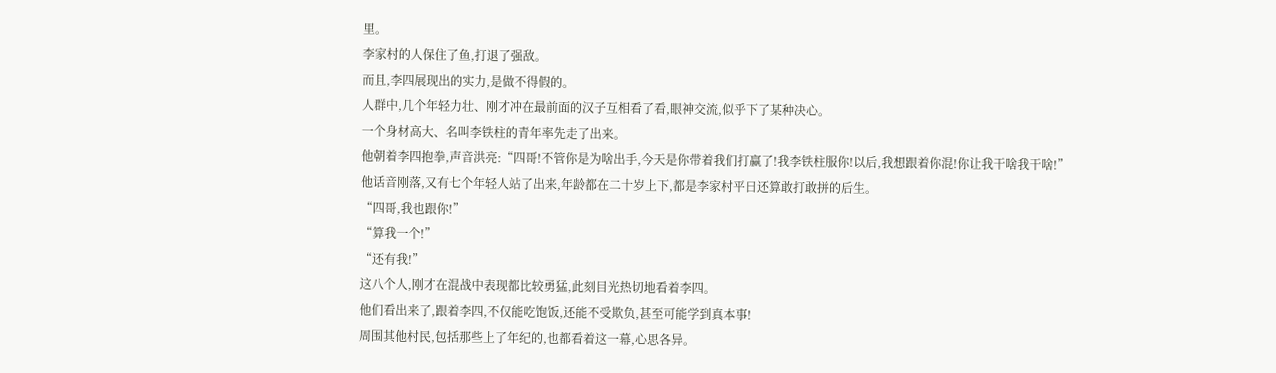里。
李家村的人保住了鱼,打退了强敌。
而且,李四展现出的实力,是做不得假的。
人群中,几个年轻力壮、刚才冲在最前面的汉子互相看了看,眼神交流,似乎下了某种决心。
一个身材高大、名叫李铁柱的青年率先走了出来。
他朝着李四抱拳,声音洪亮:“四哥!不管你是为啥出手,今天是你带着我们打赢了!我李铁柱服你!以后,我想跟着你混!你让我干啥我干啥!”
他话音刚落,又有七个年轻人站了出来,年龄都在二十岁上下,都是李家村平日还算敢打敢拼的后生。
“四哥,我也跟你!”
“算我一个!”
“还有我!”
这八个人,刚才在混战中表现都比较勇猛,此刻目光热切地看着李四。
他们看出来了,跟着李四,不仅能吃饱饭,还能不受欺负,甚至可能学到真本事!
周围其他村民,包括那些上了年纪的,也都看着这一幕,心思各异。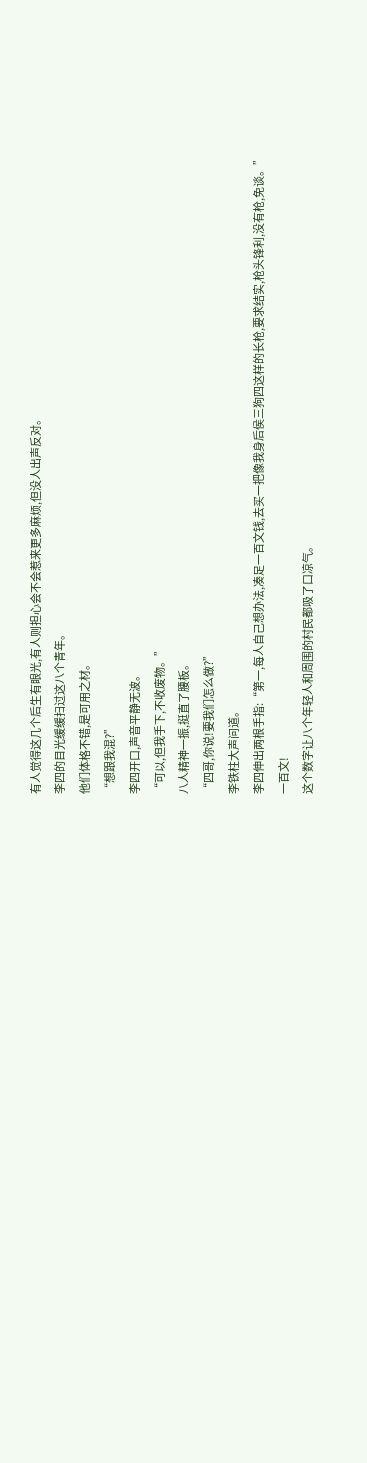有人觉得这几个后生有眼光,有人则担心会不会惹来更多麻烦,但没人出声反对。
李四的目光缓缓扫过这八个青年。
他们体格不错,是可用之材。
“想跟我混?”
李四开口,声音平静无波。
“可以,但我手下,不收废物。”
八人精神一振,挺直了腰板。
“四哥,你说!要我们怎么做?”
李铁柱大声问道。
李四伸出两根手指:“第一,每人自己想办法,凑足一百文钱,去买一把像我身后侯三狗四这样的长枪,要求结实,枪头锋利,没有枪,免谈。”
一百文!
这个数字让八个年轻人和周围的村民都吸了口凉气。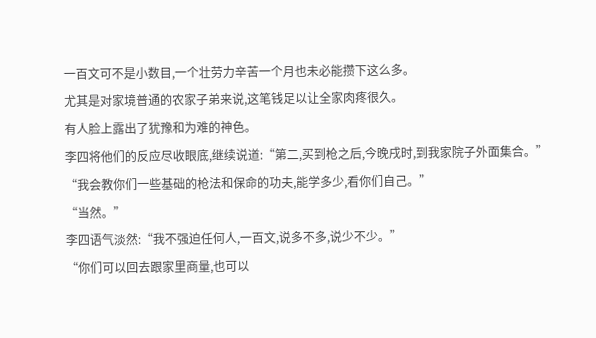一百文可不是小数目,一个壮劳力辛苦一个月也未必能攒下这么多。
尤其是对家境普通的农家子弟来说,这笔钱足以让全家肉疼很久。
有人脸上露出了犹豫和为难的神色。
李四将他们的反应尽收眼底,继续说道:“第二,买到枪之后,今晚戌时,到我家院子外面集合。”
“我会教你们一些基础的枪法和保命的功夫,能学多少,看你们自己。”
“当然。”
李四语气淡然:“我不强迫任何人,一百文,说多不多,说少不少。”
“你们可以回去跟家里商量,也可以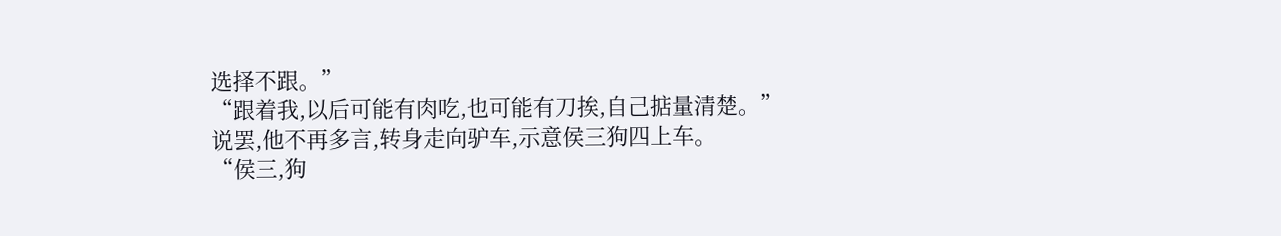选择不跟。”
“跟着我,以后可能有肉吃,也可能有刀挨,自己掂量清楚。”
说罢,他不再多言,转身走向驴车,示意侯三狗四上车。
“侯三,狗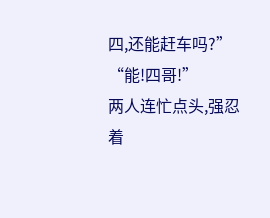四,还能赶车吗?”
“能!四哥!”
两人连忙点头,强忍着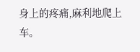身上的疼痛,麻利地爬上车。